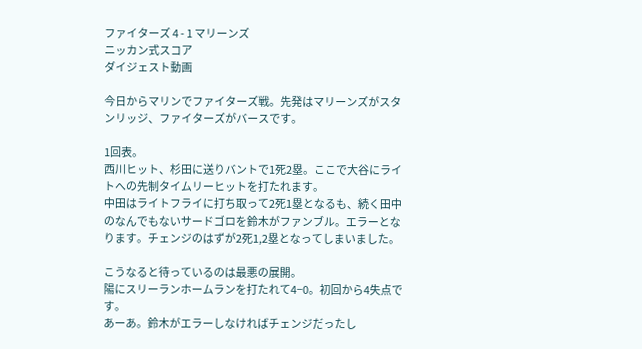ファイターズ 4 - 1 マリーンズ
ニッカン式スコア
ダイジェスト動画

今日からマリンでファイターズ戦。先発はマリーンズがスタンリッジ、ファイターズがバースです。

1回表。
西川ヒット、杉田に送りバントで1死2塁。ここで大谷にライトへの先制タイムリーヒットを打たれます。
中田はライトフライに打ち取って2死1塁となるも、続く田中のなんでもないサードゴロを鈴木がファンブル。エラーとなります。チェンジのはずが2死1,2塁となってしまいました。

こうなると待っているのは最悪の展開。
陽にスリーランホームランを打たれて4−0。初回から4失点です。
あーあ。鈴木がエラーしなければチェンジだったし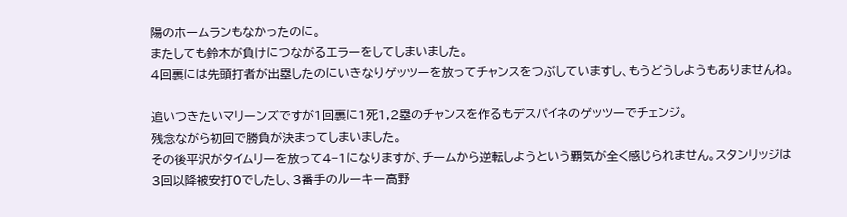陽のホームランもなかったのに。
またしても鈴木が負けにつながるエラーをしてしまいました。
4回裏には先頭打者が出塁したのにいきなりゲッツーを放ってチャンスをつぶしていますし、もうどうしようもありませんね。

追いつきたいマリーンズですが1回裏に1死1,2塁のチャンスを作るもデスパイネのゲッツーでチェンジ。
残念ながら初回で勝負が決まってしまいました。
その後平沢がタイムリーを放って4−1になりますが、チームから逆転しようという覇気が全く感じられません。スタンリッジは3回以降被安打0でしたし、3番手のルーキー高野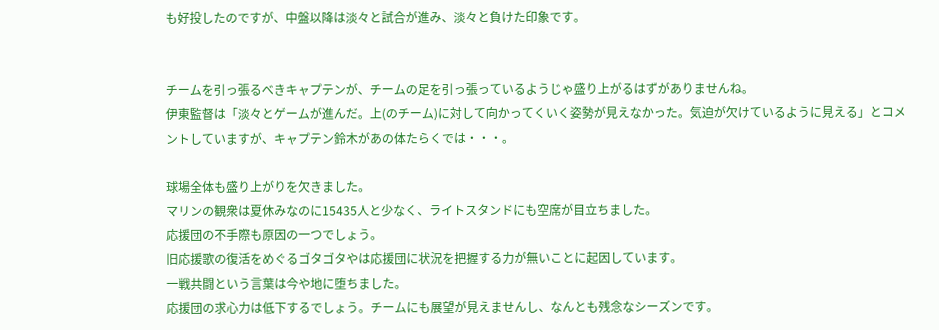も好投したのですが、中盤以降は淡々と試合が進み、淡々と負けた印象です。


チームを引っ張るべきキャプテンが、チームの足を引っ張っているようじゃ盛り上がるはずがありませんね。
伊東監督は「淡々とゲームが進んだ。上(のチーム)に対して向かってくいく姿勢が見えなかった。気迫が欠けているように見える」とコメントしていますが、キャプテン鈴木があの体たらくでは・・・。

球場全体も盛り上がりを欠きました。
マリンの観衆は夏休みなのに15435人と少なく、ライトスタンドにも空席が目立ちました。
応援団の不手際も原因の一つでしょう。
旧応援歌の復活をめぐるゴタゴタやは応援団に状況を把握する力が無いことに起因しています。
一戦共闘という言葉は今や地に堕ちました。
応援団の求心力は低下するでしょう。チームにも展望が見えませんし、なんとも残念なシーズンです。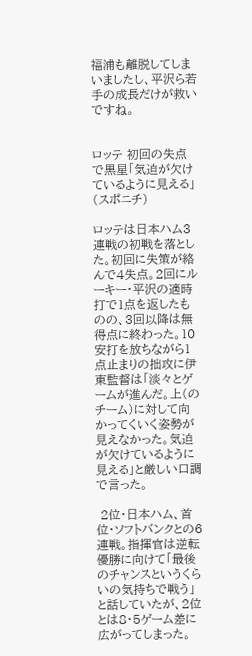福浦も離脱してしまいましたし、平沢ら若手の成長だけが救いですね。


ロッテ 初回の失点で黒星「気迫が欠けているように見える」  (スポニチ)

ロッテは日本ハム3連戦の初戦を落とした。初回に失策が絡んで4失点。2回にルーキー・平沢の適時打で1点を返したものの、3回以降は無得点に終わった。10安打を放ちながら1点止まりの拙攻に伊東監督は「淡々とゲームが進んだ。上(のチーム)に対して向かってくいく姿勢が見えなかった。気迫が欠けているように見える」と厳しい口調で言った。

 2位・日本ハム、首位・ソフトバンクとの6連戦。指揮官は逆転優勝に向けて「最後のチャンスというくらいの気持ちで戦う」と話していたが、2位とは8・5ゲーム差に広がってしまった。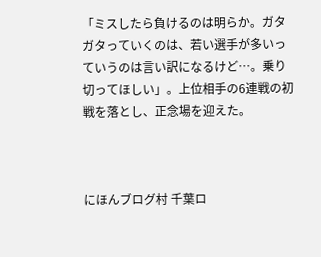「ミスしたら負けるのは明らか。ガタガタっていくのは、若い選手が多いっていうのは言い訳になるけど…。乗り切ってほしい」。上位相手の6連戦の初戦を落とし、正念場を迎えた。



にほんブログ村 千葉ロ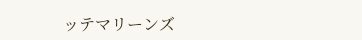ッテマリーンズ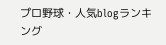プロ野球・人気blogランキング